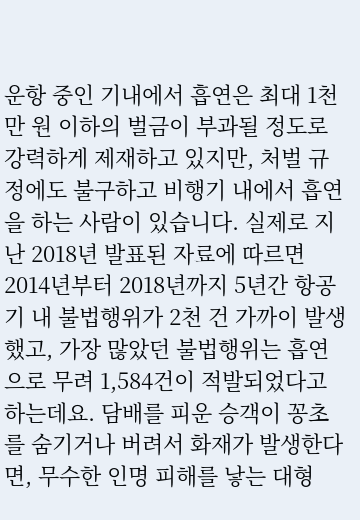운항 중인 기내에서 흡연은 최대 1천만 원 이하의 벌금이 부과될 정도로 강력하게 제재하고 있지만, 처벌 규정에도 불구하고 비행기 내에서 흡연을 하는 사람이 있습니다. 실제로 지난 2018년 발표된 자료에 따르면 2014년부터 2018년까지 5년간 항공기 내 불법행위가 2천 건 가까이 발생했고, 가장 많았던 불법행위는 흡연으로 무려 1,584건이 적발되었다고 하는데요. 담배를 피운 승객이 꽁초를 숨기거나 버려서 화재가 발생한다면, 무수한 인명 피해를 낳는 대형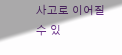사고로 이어질 수 있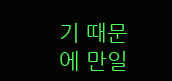기 때문에 만일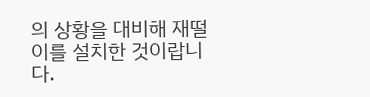의 상황을 대비해 재떨이를 설치한 것이랍니다.